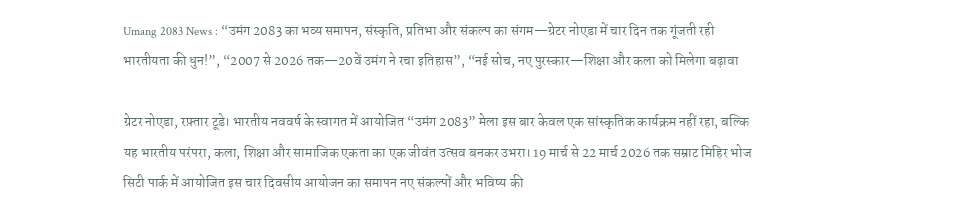Umang 2083 News : “उमंग 2083 का भव्य समापन, संस्कृति, प्रतिभा और संकल्प का संगम—ग्रेटर नोएडा में चार दिन तक गूंजती रही भारतीयता की धुन!”, “2007 से 2026 तक—20वें उमंग ने रचा इतिहास”, “नई सोच, नए पुरस्कार—शिक्षा और कला को मिलेगा बढ़ावा

ग्रेटर नोएडा, रफ़्तार टूडे। भारतीय नववर्ष के स्वागत में आयोजित “उमंग 2083” मेला इस बार केवल एक सांस्कृतिक कार्यक्रम नहीं रहा, बल्कि यह भारतीय परंपरा, कला, शिक्षा और सामाजिक एकता का एक जीवंत उत्सव बनकर उभरा। 19 मार्च से 22 मार्च 2026 तक सम्राट मिहिर भोज सिटी पार्क में आयोजित इस चार दिवसीय आयोजन का समापन नए संकल्पों और भविष्य की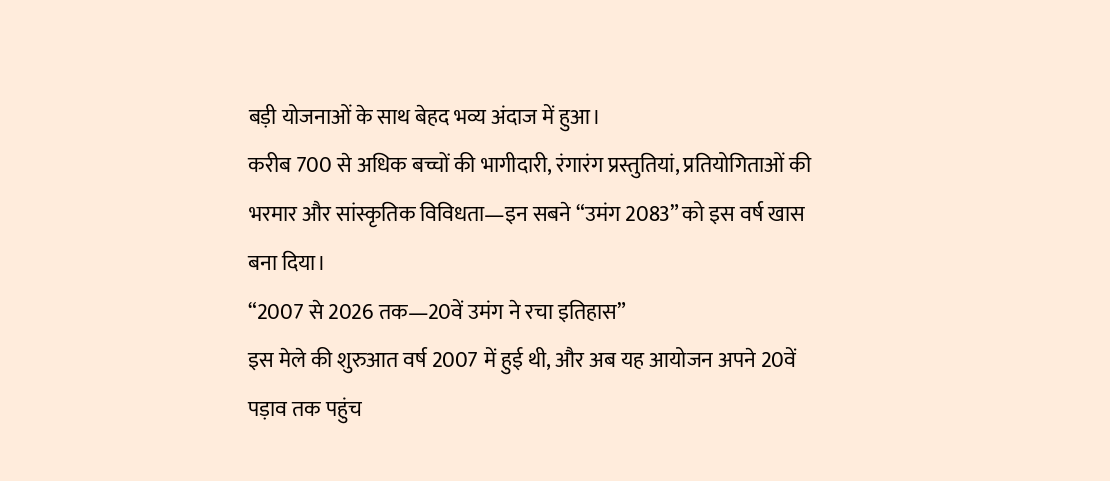बड़ी योजनाओं के साथ बेहद भव्य अंदाज में हुआ।
करीब 700 से अधिक बच्चों की भागीदारी, रंगारंग प्रस्तुतियां, प्रतियोगिताओं की भरमार और सांस्कृतिक विविधता—इन सबने “उमंग 2083” को इस वर्ष खास बना दिया।
“2007 से 2026 तक—20वें उमंग ने रचा इतिहास”
इस मेले की शुरुआत वर्ष 2007 में हुई थी, और अब यह आयोजन अपने 20वें पड़ाव तक पहुंच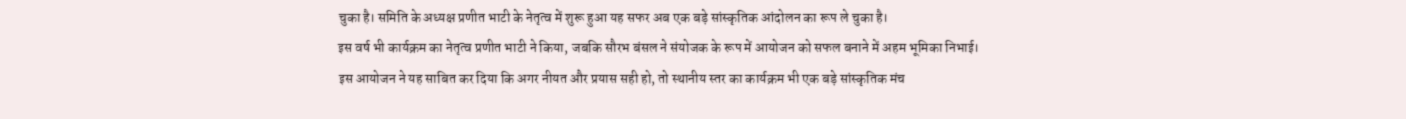चुका है। समिति के अध्यक्ष प्रणीत भाटी के नेतृत्व में शुरू हुआ यह सफर अब एक बड़े सांस्कृतिक आंदोलन का रूप ले चुका है।
इस वर्ष भी कार्यक्रम का नेतृत्व प्रणीत भाटी ने किया, जबकि सौरभ बंसल ने संयोजक के रूप में आयोजन को सफल बनाने में अहम भूमिका निभाई।
इस आयोजन ने यह साबित कर दिया कि अगर नीयत और प्रयास सही हो, तो स्थानीय स्तर का कार्यक्रम भी एक बड़े सांस्कृतिक मंच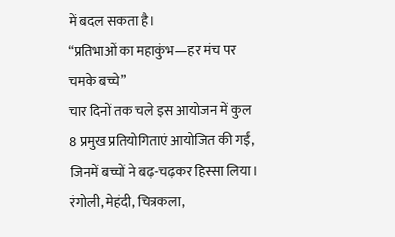में बदल सकता है।
“प्रतिभाओं का महाकुंभ—हर मंच पर चमके बच्चे”
चार दिनों तक चले इस आयोजन में कुल 8 प्रमुख प्रतियोगिताएं आयोजित की गईं, जिनमें बच्चों ने बढ़-चढ़कर हिस्सा लिया।
रंगोली, मेहंदी, चित्रकला,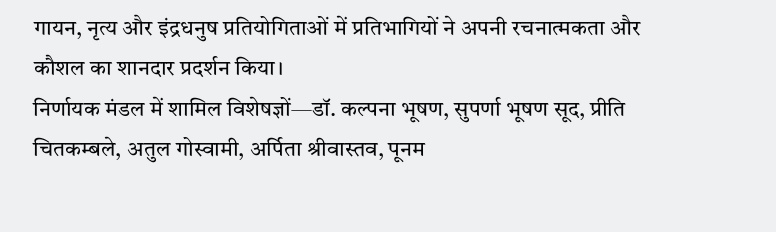गायन, नृत्य और इंद्रधनुष प्रतियोगिताओं में प्रतिभागियों ने अपनी रचनात्मकता और कौशल का शानदार प्रदर्शन किया।
निर्णायक मंडल में शामिल विशेषज्ञों—डॉ. कल्पना भूषण, सुपर्णा भूषण सूद, प्रीति चितकम्बले, अतुल गोस्वामी, अर्पिता श्रीवास्तव, पूनम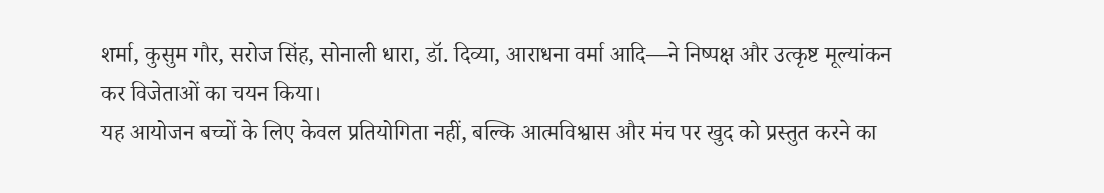शर्मा, कुसुम गौर, सरोज सिंह, सोनाली धारा, डॉ. दिव्या, आराधना वर्मा आदि—ने निष्पक्ष और उत्कृष्ट मूल्यांकन कर विजेताओं का चयन किया।
यह आयोजन बच्चों के लिए केवल प्रतियोगिता नहीं, बल्कि आत्मविश्वास और मंच पर खुद को प्रस्तुत करने का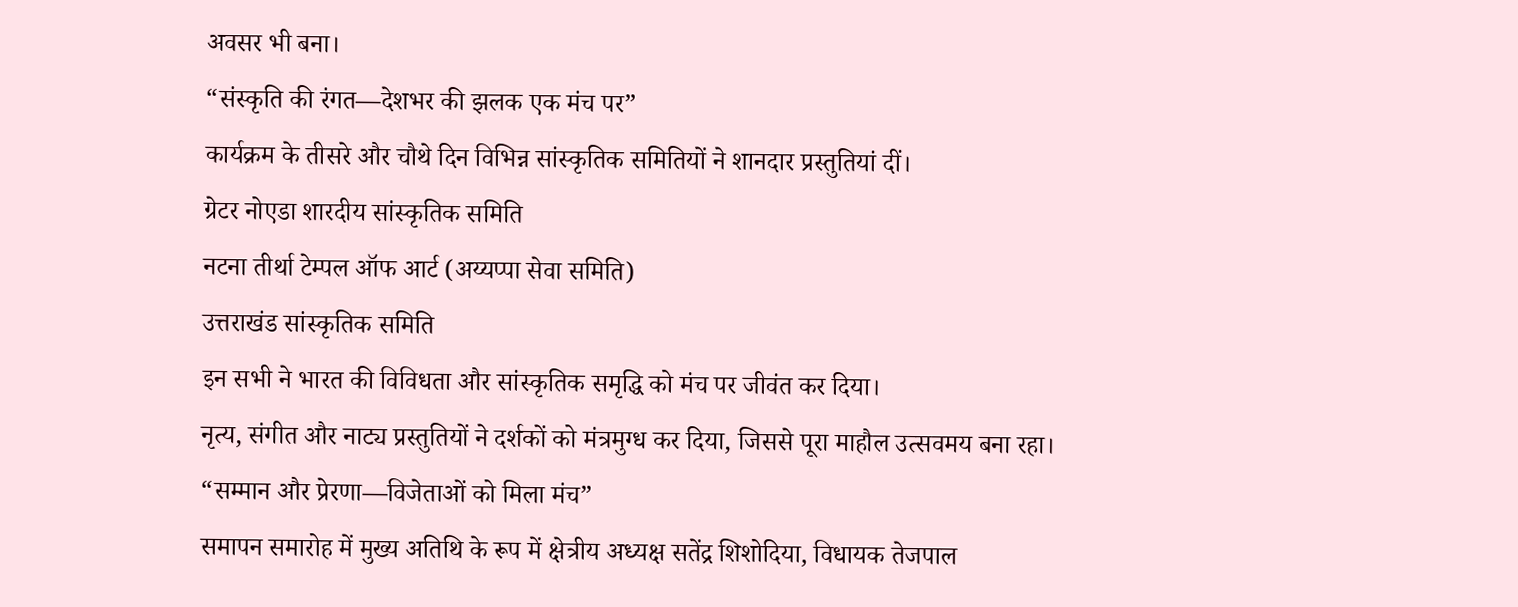अवसर भी बना।
“संस्कृति की रंगत—देशभर की झलक एक मंच पर”
कार्यक्रम के तीसरे और चौथे दिन विभिन्न सांस्कृतिक समितियों ने शानदार प्रस्तुतियां दीं।
ग्रेटर नोएडा शारदीय सांस्कृतिक समिति
नटना तीर्था टेम्पल ऑफ आर्ट (अय्यप्पा सेवा समिति)
उत्तराखंड सांस्कृतिक समिति
इन सभी ने भारत की विविधता और सांस्कृतिक समृद्धि को मंच पर जीवंत कर दिया।
नृत्य, संगीत और नाट्य प्रस्तुतियों ने दर्शकों को मंत्रमुग्ध कर दिया, जिससे पूरा माहौल उत्सवमय बना रहा।
“सम्मान और प्रेरणा—विजेताओं को मिला मंच”
समापन समारोह में मुख्य अतिथि के रूप में क्षेत्रीय अध्यक्ष सतेंद्र शिशोदिया, विधायक तेजपाल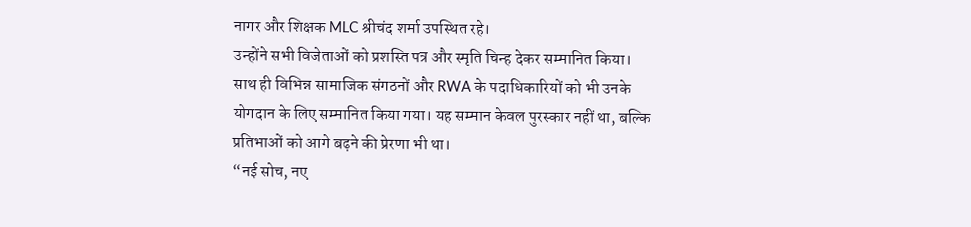नागर और शिक्षक MLC श्रीचंद शर्मा उपस्थित रहे।
उन्होंने सभी विजेताओं को प्रशस्ति पत्र और स्मृति चिन्ह देकर सम्मानित किया। साथ ही विभिन्न सामाजिक संगठनों और RWA के पदाधिकारियों को भी उनके योगदान के लिए सम्मानित किया गया। यह सम्मान केवल पुरस्कार नहीं था, बल्कि प्रतिभाओं को आगे बढ़ने की प्रेरणा भी था।
“नई सोच, नए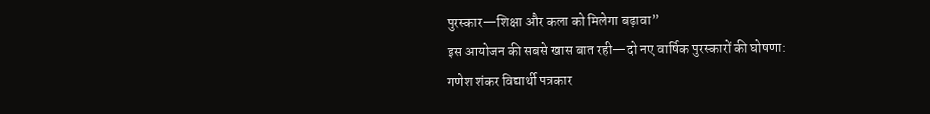पुरस्कार—शिक्षा और कला को मिलेगा बढ़ावा”
इस आयोजन की सबसे खास बात रही—दो नए वार्षिक पुरस्कारों की घोषणा:
गणेश शंकर विद्यार्थी पत्रकार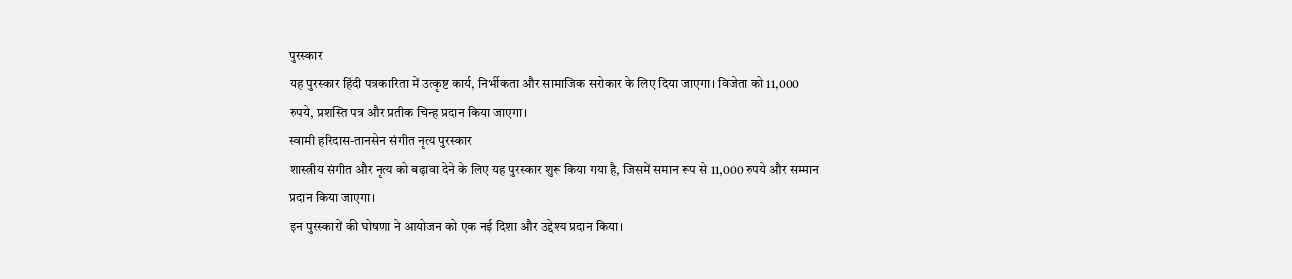पुरस्कार
यह पुरस्कार हिंदी पत्रकारिता में उत्कृष्ट कार्य, निर्भीकता और सामाजिक सरोकार के लिए दिया जाएगा। विजेता को 11,000 रुपये, प्रशस्ति पत्र और प्रतीक चिन्ह प्रदान किया जाएगा।
स्वामी हरिदास-तानसेन संगीत नृत्य पुरस्कार
शास्त्रीय संगीत और नृत्य को बढ़ावा देने के लिए यह पुरस्कार शुरू किया गया है, जिसमें समान रूप से 11,000 रुपये और सम्मान प्रदान किया जाएगा।
इन पुरस्कारों की घोषणा ने आयोजन को एक नई दिशा और उद्देश्य प्रदान किया।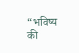“भविष्य की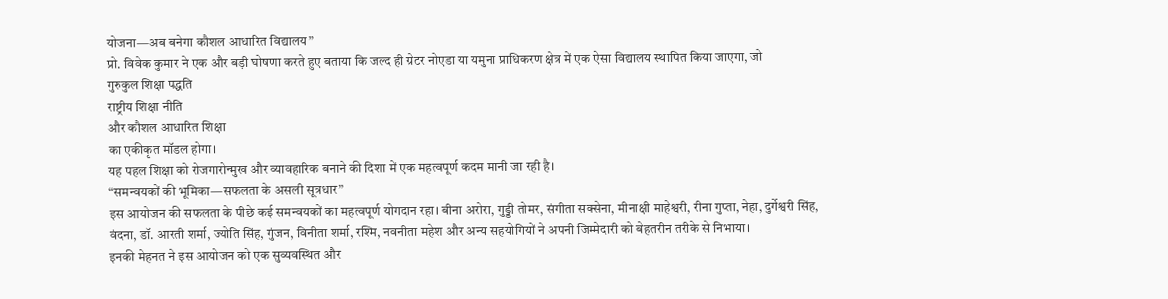योजना—अब बनेगा कौशल आधारित विद्यालय”
प्रो. विवेक कुमार ने एक और बड़ी घोषणा करते हुए बताया कि जल्द ही ग्रेटर नोएडा या यमुना प्राधिकरण क्षेत्र में एक ऐसा विद्यालय स्थापित किया जाएगा, जो
गुरुकुल शिक्षा पद्धति
राष्ट्रीय शिक्षा नीति
और कौशल आधारित शिक्षा
का एकीकृत मॉडल होगा।
यह पहल शिक्षा को रोजगारोन्मुख और व्यावहारिक बनाने की दिशा में एक महत्वपूर्ण कदम मानी जा रही है।
“समन्वयकों की भूमिका—सफलता के असली सूत्रधार”
इस आयोजन की सफलता के पीछे कई समन्वयकों का महत्वपूर्ण योगदान रहा। बीना अरोरा, गुड्डी तोमर, संगीता सक्सेना, मीनाक्षी माहेश्वरी, रीना गुप्ता, नेहा, दुर्गेश्वरी सिंह, वंदना, डॉ. आरती शर्मा, ज्योति सिंह, गुंजन, विनीता शर्मा, रश्मि, नवनीता महेश और अन्य सहयोगियों ने अपनी जिम्मेदारी को बेहतरीन तरीके से निभाया।
इनकी मेहनत ने इस आयोजन को एक सुव्यवस्थित और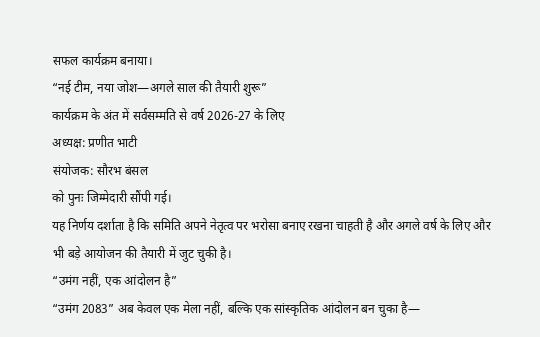सफल कार्यक्रम बनाया।
“नई टीम, नया जोश—अगले साल की तैयारी शुरू”
कार्यक्रम के अंत में सर्वसम्मति से वर्ष 2026-27 के लिए
अध्यक्ष: प्रणीत भाटी
संयोजक: सौरभ बंसल
को पुनः जिम्मेदारी सौंपी गई।
यह निर्णय दर्शाता है कि समिति अपने नेतृत्व पर भरोसा बनाए रखना चाहती है और अगले वर्ष के लिए और भी बड़े आयोजन की तैयारी में जुट चुकी है।
“उमंग नहीं, एक आंदोलन है”
“उमंग 2083” अब केवल एक मेला नहीं, बल्कि एक सांस्कृतिक आंदोलन बन चुका है—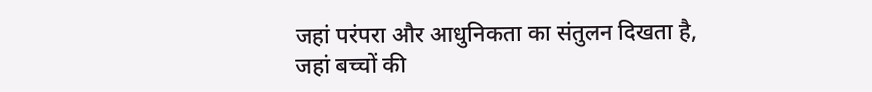जहां परंपरा और आधुनिकता का संतुलन दिखता है,
जहां बच्चों की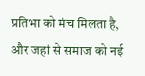प्रतिभा को मंच मिलता है,
और जहां से समाज को नई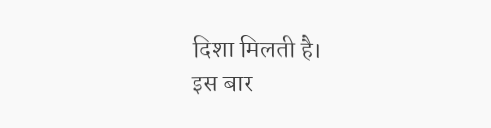दिशा मिलती है।
इस बार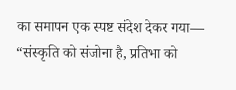का समापन एक स्पष्ट संदेश देकर गया—
“संस्कृति को संजोना है, प्रतिभा को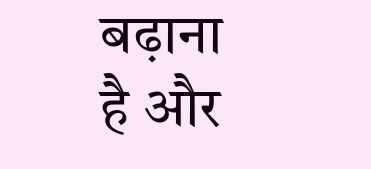बढ़ाना है और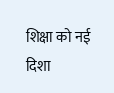शिक्षा को नई दिशा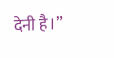देनी है।”